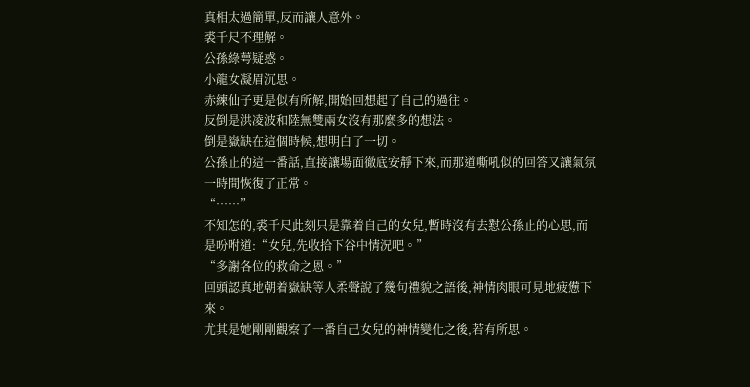真相太過簡單,反而讓人意外。
裘千尺不理解。
公孫綠萼疑惑。
小龍女凝眉沉思。
赤練仙子更是似有所解,開始回想起了自己的過往。
反倒是洪凌波和陸無雙兩女沒有那麼多的想法。
倒是嶽缺在這個時候,想明白了一切。
公孫止的這一番話,直接讓場面徹底安靜下來,而那道嘶吼似的回答又讓氣氛一時間恢復了正常。
“……”
不知怎的,裘千尺此刻只是靠着自己的女兒,暫時沒有去懟公孫止的心思,而是吩咐道:“女兒,先收拾下谷中情況吧。”
“多謝各位的救命之恩。”
回頭認真地朝着嶽缺等人柔聲說了幾句禮貌之語後,神情肉眼可見地疲憊下來。
尤其是她剛剛觀察了一番自己女兒的神情變化之後,若有所思。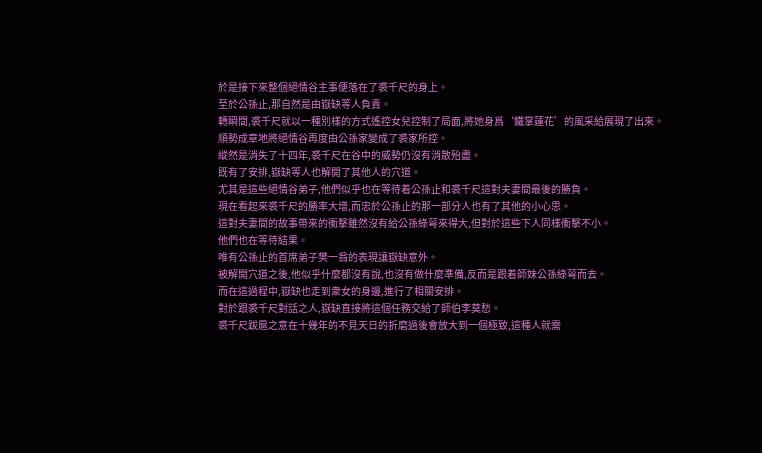於是接下來整個絕情谷主事便落在了裘千尺的身上。
至於公孫止,那自然是由嶽缺等人負責。
轉瞬間,裘千尺就以一種別樣的方式遙控女兒控制了局面,將她身爲‘鐵掌蓮花’的風采給展現了出來。
順勢成章地將絕情谷再度由公孫家變成了裘家所控。
縱然是消失了十四年,裘千尺在谷中的威勢仍沒有消散殆盡。
既有了安排,嶽缺等人也解開了其他人的穴道。
尤其是這些絕情谷弟子,他們似乎也在等待着公孫止和裘千尺這對夫妻間最後的勝負。
現在看起來裘千尺的勝率大增,而忠於公孫止的那一部分人也有了其他的小心思。
這對夫妻間的故事帶來的衝擊雖然沒有給公孫綠萼來得大,但對於這些下人同樣衝擊不小。
他們也在等待結果。
唯有公孫止的首席弟子樊一翁的表現讓嶽缺意外。
被解開穴道之後,他似乎什麼都沒有說,也沒有做什麼準備,反而是跟着師妹公孫綠萼而去。
而在這過程中,嶽缺也走到衆女的身邊,進行了相關安排。
對於跟裘千尺對話之人,嶽缺直接將這個任務交給了師伯李莫愁。
裘千尺跋扈之意在十幾年的不見天日的折磨過後會放大到一個極致,這種人就需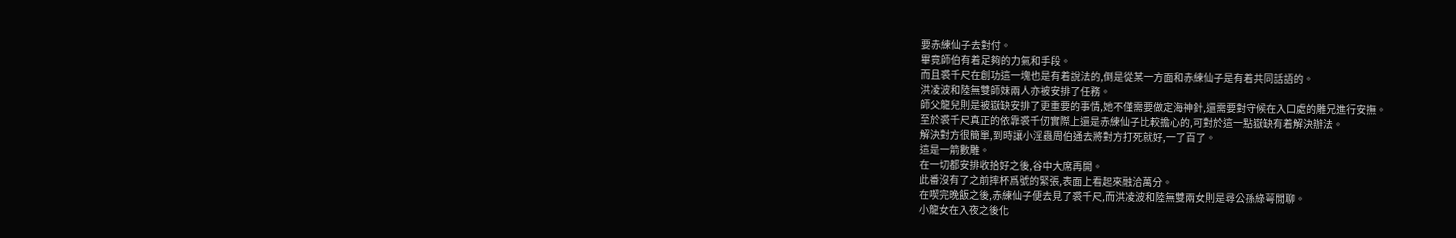要赤練仙子去對付。
畢竟師伯有着足夠的力氣和手段。
而且裘千尺在創功這一塊也是有着說法的,倒是從某一方面和赤練仙子是有着共同話語的。
洪凌波和陸無雙師妹兩人亦被安排了任務。
師父龍兒則是被嶽缺安排了更重要的事情,她不僅需要做定海神針,還需要對守候在入口處的雕兄進行安撫。
至於裘千尺真正的依靠裘千仞實際上還是赤練仙子比較擔心的,可對於這一點嶽缺有着解決辦法。
解決對方很簡單,到時讓小淫蟲周伯通去將對方打死就好,一了百了。
這是一箭數雕。
在一切都安排收拾好之後,谷中大席再開。
此番沒有了之前摔杯爲號的緊張,表面上看起來融洽萬分。
在喫完晚飯之後,赤練仙子便去見了裘千尺,而洪凌波和陸無雙兩女則是尋公孫綠萼閒聊。
小龍女在入夜之後化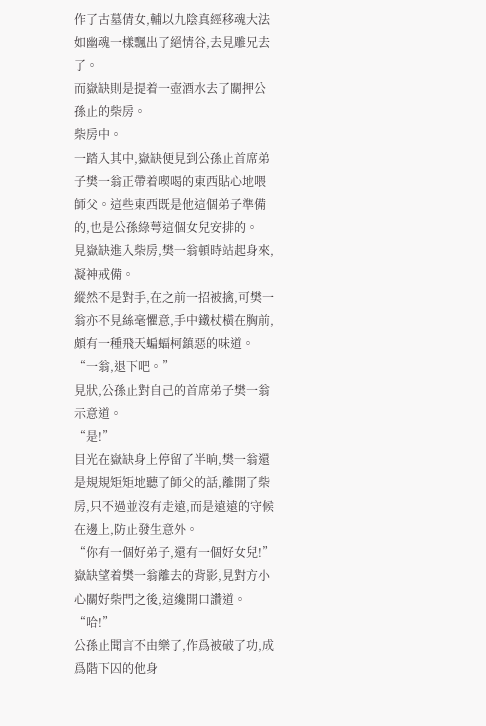作了古墓倩女,輔以九陰真經移魂大法如幽魂一樣飄出了絕情谷,去見雕兄去了。
而嶽缺則是提着一壺酒水去了關押公孫止的柴房。
柴房中。
一踏入其中,嶽缺便見到公孫止首席弟子樊一翁正帶着喫喝的東西貼心地喂師父。這些東西既是他這個弟子準備的,也是公孫綠萼這個女兒安排的。
見嶽缺進入柴房,樊一翁頓時站起身來,凝神戒備。
縱然不是對手,在之前一招被擒,可樊一翁亦不見絲毫懼意,手中鐵杖橫在胸前,頗有一種飛天蝙蝠柯鎮惡的味道。
“一翁,退下吧。”
見狀,公孫止對自己的首席弟子樊一翁示意道。
“是!”
目光在嶽缺身上停留了半晌,樊一翁還是規規矩矩地聽了師父的話,離開了柴房,只不過並沒有走遠,而是遠遠的守候在邊上,防止發生意外。
“你有一個好弟子,還有一個好女兒!”
嶽缺望着樊一翁離去的背影,見對方小心關好柴門之後,這纔開口讚道。
“哈!”
公孫止聞言不由樂了,作爲被破了功,成爲階下囚的他身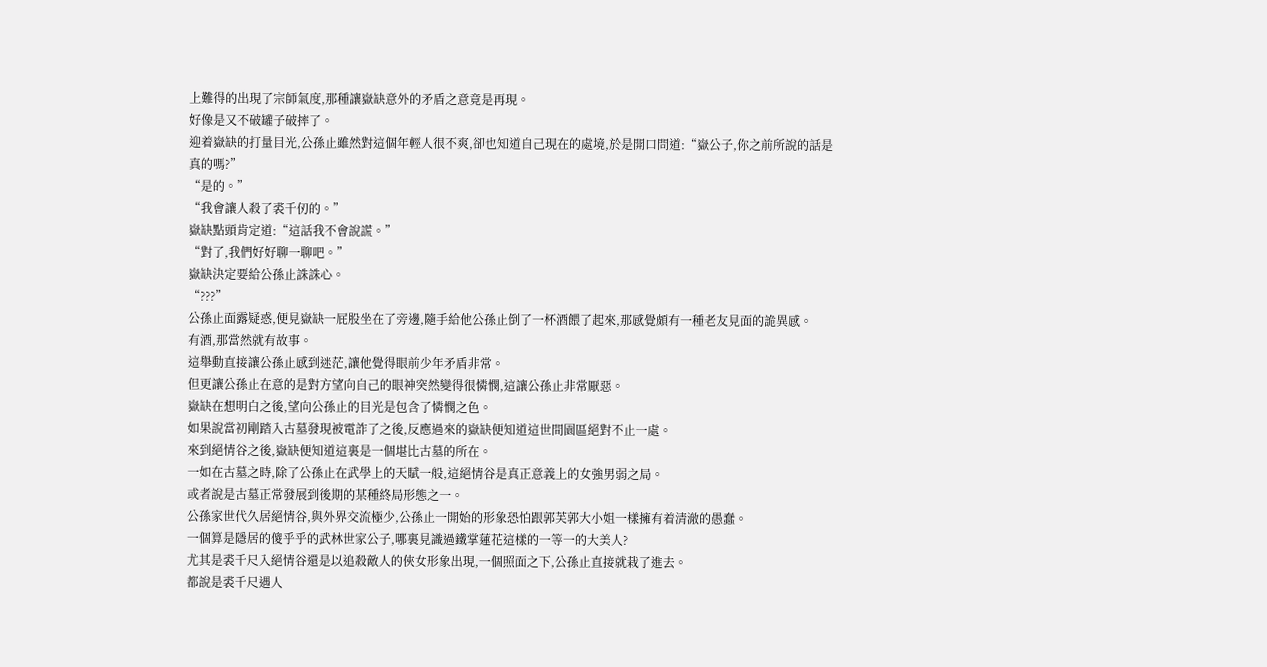上難得的出現了宗師氣度,那種讓嶽缺意外的矛盾之意竟是再現。
好像是又不破罐子破摔了。
迎着嶽缺的打量目光,公孫止雖然對這個年輕人很不爽,卻也知道自己現在的處境,於是開口問道:“嶽公子,你之前所說的話是真的嗎?”
“是的。”
“我會讓人殺了裘千仞的。”
嶽缺點頭肯定道:“這話我不會說謊。”
“對了,我們好好聊一聊吧。”
嶽缺決定要給公孫止誅誅心。
“???”
公孫止面露疑惑,便見嶽缺一屁股坐在了旁邊,隨手給他公孫止倒了一杯酒餵了起來,那感覺頗有一種老友見面的詭異感。
有酒,那當然就有故事。
這舉動直接讓公孫止感到迷茫,讓他覺得眼前少年矛盾非常。
但更讓公孫止在意的是對方望向自己的眼神突然變得很憐憫,這讓公孫止非常厭惡。
嶽缺在想明白之後,望向公孫止的目光是包含了憐憫之色。
如果說當初剛踏入古墓發現被電詐了之後,反應過來的嶽缺便知道這世間園區絕對不止一處。
來到絕情谷之後,嶽缺便知道這裏是一個堪比古墓的所在。
一如在古墓之時,除了公孫止在武學上的天賦一般,這絕情谷是真正意義上的女強男弱之局。
或者說是古墓正常發展到後期的某種終局形態之一。
公孫家世代久居絕情谷,與外界交流極少,公孫止一開始的形象恐怕跟郭芙郭大小姐一樣擁有着清澈的愚蠢。
一個算是隱居的傻乎乎的武林世家公子,哪裏見識過鐵掌蓮花這樣的一等一的大美人?
尤其是裘千尺入絕情谷還是以追殺敵人的俠女形象出現,一個照面之下,公孫止直接就栽了進去。
都說是裘千尺遇人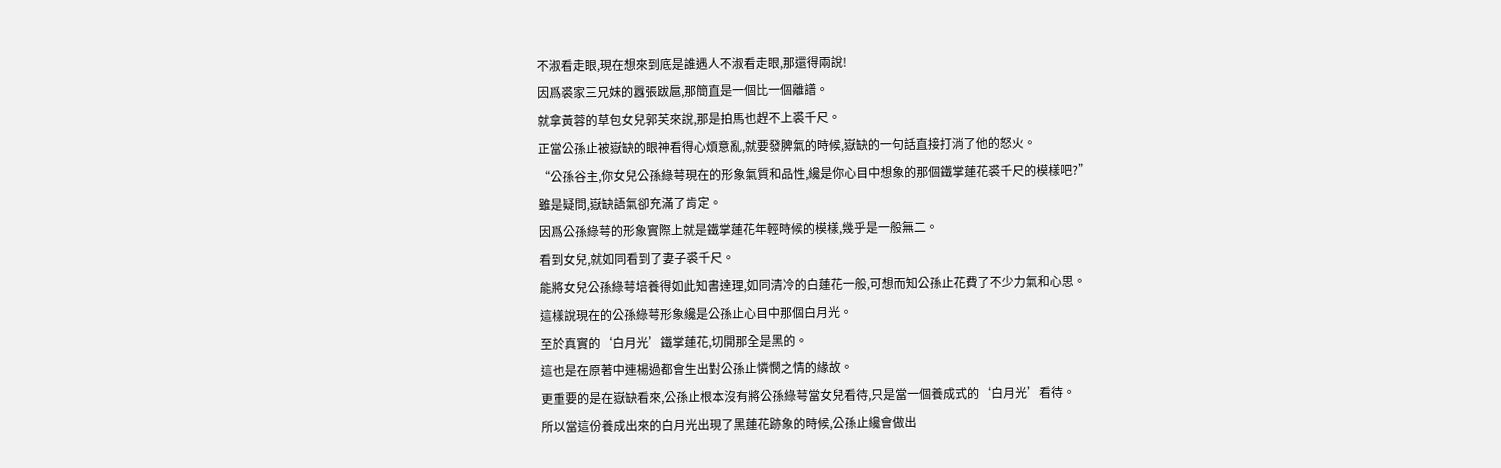不淑看走眼,現在想來到底是誰遇人不淑看走眼,那還得兩說!
因爲裘家三兄妹的囂張跋扈,那簡直是一個比一個離譜。
就拿黃蓉的草包女兒郭芙來說,那是拍馬也趕不上裘千尺。
正當公孫止被嶽缺的眼神看得心煩意亂,就要發脾氣的時候,嶽缺的一句話直接打消了他的怒火。
“公孫谷主,你女兒公孫綠萼現在的形象氣質和品性,纔是你心目中想象的那個鐵掌蓮花裘千尺的模樣吧?”
雖是疑問,嶽缺語氣卻充滿了肯定。
因爲公孫綠萼的形象實際上就是鐵掌蓮花年輕時候的模樣,幾乎是一般無二。
看到女兒,就如同看到了妻子裘千尺。
能將女兒公孫綠萼培養得如此知書達理,如同清冷的白蓮花一般,可想而知公孫止花費了不少力氣和心思。
這樣說現在的公孫綠萼形象纔是公孫止心目中那個白月光。
至於真實的‘白月光’鐵掌蓮花,切開那全是黑的。
這也是在原著中連楊過都會生出對公孫止憐憫之情的緣故。
更重要的是在嶽缺看來,公孫止根本沒有將公孫綠萼當女兒看待,只是當一個養成式的‘白月光’看待。
所以當這份養成出來的白月光出現了黑蓮花跡象的時候,公孫止纔會做出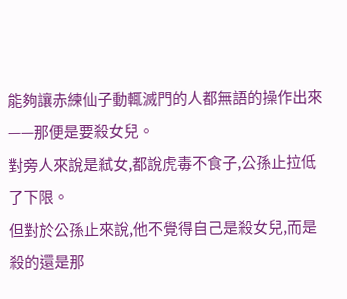能夠讓赤練仙子動輒滅門的人都無語的操作出來——那便是要殺女兒。
對旁人來說是弒女,都說虎毒不食子,公孫止拉低了下限。
但對於公孫止來說,他不覺得自己是殺女兒,而是殺的還是那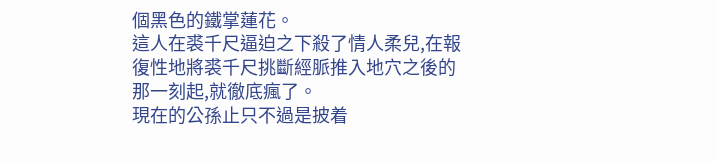個黑色的鐵掌蓮花。
這人在裘千尺逼迫之下殺了情人柔兒,在報復性地將裘千尺挑斷經脈推入地穴之後的那一刻起,就徹底瘋了。
現在的公孫止只不過是披着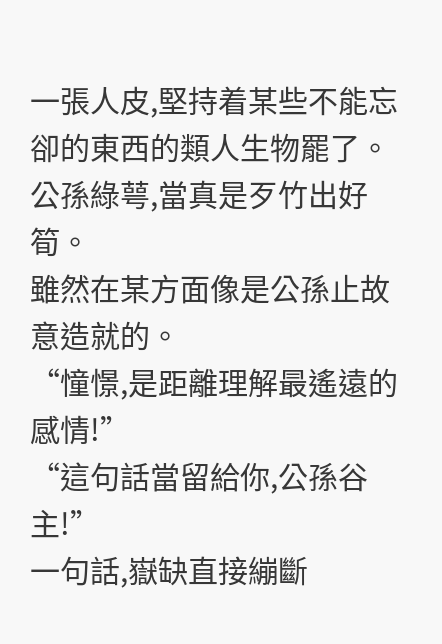一張人皮,堅持着某些不能忘卻的東西的類人生物罷了。
公孫綠萼,當真是歹竹出好筍。
雖然在某方面像是公孫止故意造就的。
“憧憬,是距離理解最遙遠的感情!”
“這句話當留給你,公孫谷主!”
一句話,嶽缺直接繃斷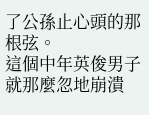了公孫止心頭的那根弦。
這個中年英俊男子就那麼忽地崩潰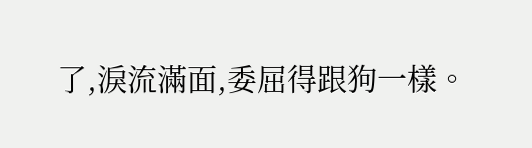了,淚流滿面,委屈得跟狗一樣。